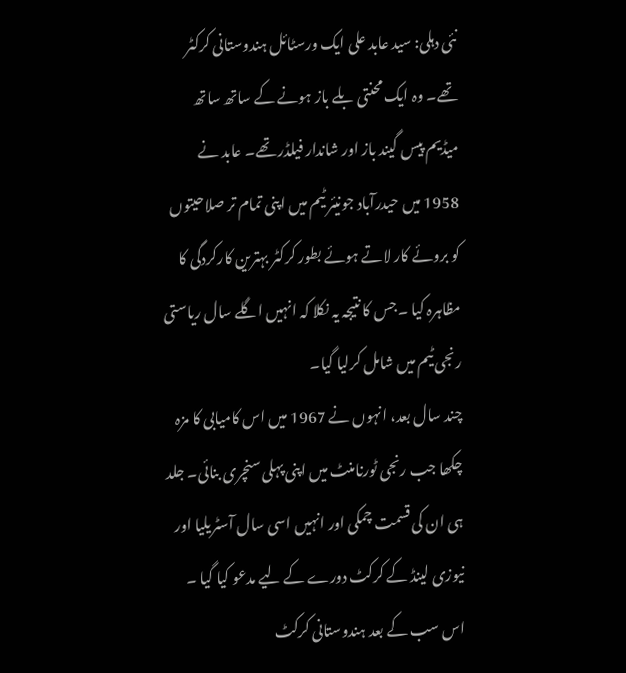نئی دہلی: سید عابد علی ایک ورسٹائل ہندوستانی کرکٹر تھے۔ وہ ایک محنتی بلے باز ہونے کے ساتھ ساتھ میڈیم پیس گیند باز اور شاندار فیلڈر تھے۔ عابد نے 1958 میں حیدرآباد جونیئر ٹیم میں اپنی تمام تر صلاحیتوں کو بروئے کار لاتے ہوئے بطور کرکٹر بہترین کارکردگی کا مظاہرہ کیا ۔جس کا نتیجہ یہ نکلا کہ انہیں اگلے سال ریاستی رنجی ٹیم میں شامل کرلیا گیا۔
چند سال بعد، انہوں نے 1967 میں اس کامیابی کا مزہ چکھا جب رنجی ٹورنامنٹ میں اپنی پہلی سنچری بنائی۔ جلد ہی ان کی قسمت چمکی اور انہیں اسی سال آسٹریلیا اور نیوزی لینڈ کے کرکٹ دورے کے لیے مدعو کیا گیا ۔ اس سب کے بعد ہندوستانی کرکٹ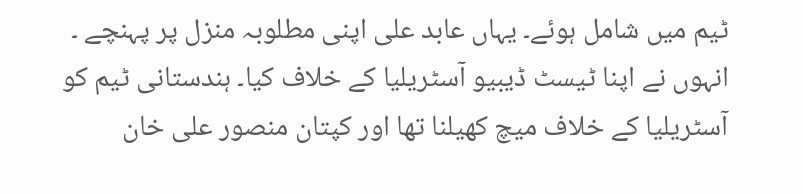ٹیم میں شامل ہوئے۔ یہاں عابد علی اپنی مطلوبہ منزل پر پہنچے ۔ انہوں نے اپنا ٹیسٹ ڈیبیو آسٹریلیا کے خلاف کیا۔ ہندستانی ٹیم کو آسٹریلیا کے خلاف میچ کھیلنا تھا اور کپتان منصور علی خان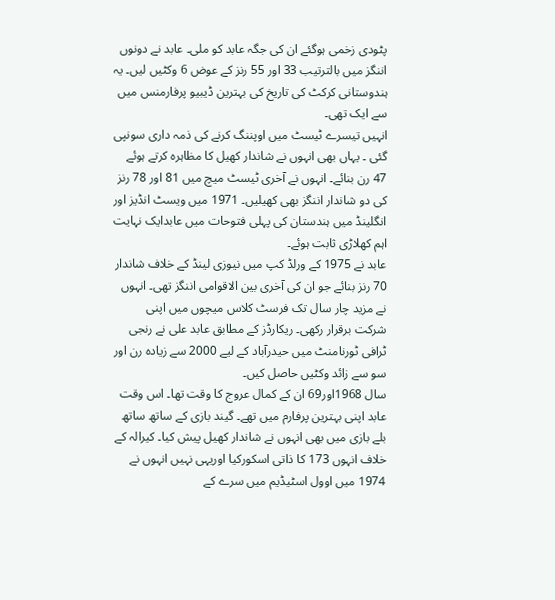پٹودی زخمی ہوگئے ان کی جگہ عابد کو ملی۔ عابد نے دونوں اننگز میں بالترتیب 33 اور 55 رنز کے عوض 6 وکٹیں لیں۔ یہ ہندوستانی کرکٹ کی تاریخ کی بہترین ڈیبیو پرفارمنس میں سے ایک تھی۔
انہیں تیسرے ٹیسٹ میں اوپننگ کرنے کی ذمہ داری سونپی گئی ۔ یہاں بھی انہوں نے شاندار کھیل کا مظاہرہ کرتے ہوئے 47 رن بنائے۔ انہوں نے آخری ٹیسٹ میچ میں 81 اور 78 رنز کی دو شاندار اننگز بھی کھیلیں۔ 1971 میں ویسٹ انڈیز اور انگلینڈ میں ہندستان کی پہلی فتوحات میں عابدایک نہایت اہم کھلاڑی ثابت ہوئے۔
عابد نے 1975 کے ورلڈ کپ میں نیوزی لینڈ کے خلاف شاندار 70 رنز بنائے جو ان کی آخری بین الاقوامی اننگز تھی۔ انہوں نے مزید چار سال تک فرسٹ کلاس میچوں میں اپنی شرکت برقرار رکھی۔ ریکارڈز کے مطابق عابد علی نے رنجی ٹرافی ٹورنامنٹ میں حیدرآباد کے لیے 2000 سے زیادہ رن اور سو سے زائد وکٹیں حاصل کیں۔
سال 1968اور69 ان کے کمال عروج کا وقت تھا۔ اس وقت عابد اپنی بہترین پرفارم میں تھے۔ گیند بازی کے ساتھ ساتھ بلے بازی میں بھی انہوں نے شاندار کھیل پیش کیا۔ کیرالہ کے خلاف انہوں 173 کا ذاتی اسکورکیا اوریہی نہیں انہوں نے 1974 میں اوول اسٹیڈیم میں سرے کے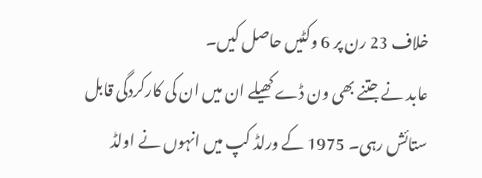خلاف 23 رن پر 6 وکٹیں حاصل کیں۔
عابد نے جتنے بھی ون ڈے کھیلے ان میں ان کی کارکردگی قابل ستائش رہی۔ 1975 کے ورلڈ کپ میں انہوں نے اولڈ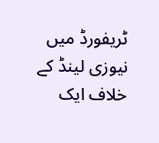ٹریفورڈ میں نیوزی لینڈ کے خلاف ایک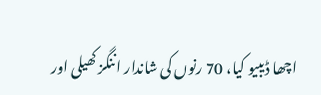اچھا ڈیبیو کیا، 70 رنوں کی شاندار اننگز کھیلی اور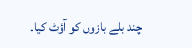چند بلے بازوں کو آؤٹ کیا۔